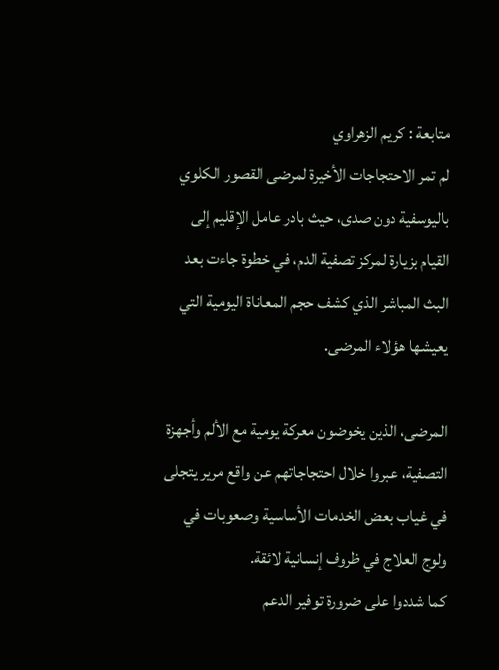متابعة : كريم الزهراوي
لم تمر الاحتجاجات الأخيرة لمرضى القصور الكلوي باليوسفية دون صدى، حيث بادر عامل الإقليم إلى القيام بزيارة لمركز تصفية الدم، في خطوة جاءت بعد البث المباشر الذي كشف حجم المعاناة اليومية التي يعيشها هؤلاء المرضى.

المرضى، الذين يخوضون معركة يومية مع الألم وأجهزة التصفية، عبروا خلال احتجاجاتهم عن واقع مرير يتجلى في غياب بعض الخدمات الأساسية وصعوبات في ولوج العلاج في ظروف إنسانية لائقة.
كما شددوا على ضرورة توفير الدعم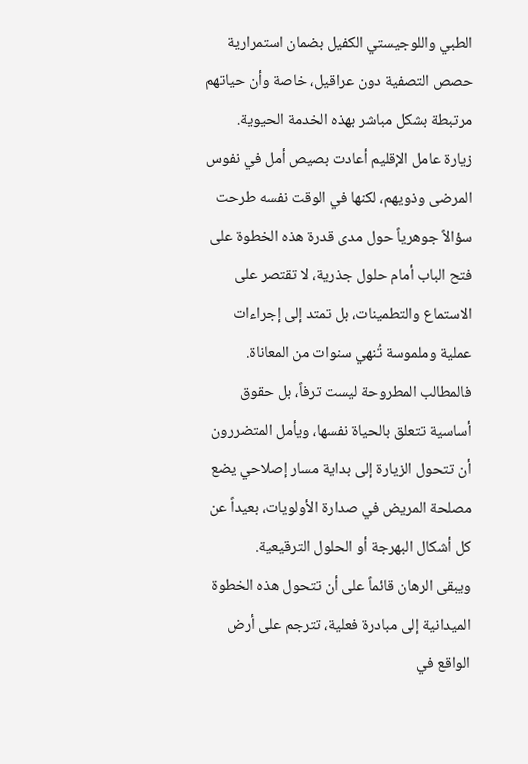الطبي واللوجيستي الكفيل بضمان استمرارية حصص التصفية دون عراقيل، خاصة وأن حياتهم مرتبطة بشكل مباشر بهذه الخدمة الحيوية.
زيارة عامل الإقليم أعادت بصيص أمل في نفوس المرضى وذويهم، لكنها في الوقت نفسه طرحت سؤالاً جوهرياً حول مدى قدرة هذه الخطوة على فتح الباب أمام حلول جذرية، لا تقتصر على الاستماع والتطمينات، بل تمتد إلى إجراءات عملية وملموسة تُنهي سنوات من المعاناة.
فالمطالب المطروحة ليست ترفاً، بل حقوق أساسية تتعلق بالحياة نفسها، ويأمل المتضررون أن تتحول الزيارة إلى بداية مسار إصلاحي يضع مصلحة المريض في صدارة الأولويات، بعيداً عن كل أشكال البهرجة أو الحلول الترقيعية.
ويبقى الرهان قائماً على أن تتحول هذه الخطوة الميدانية إلى مبادرة فعلية، تترجم على أرض الواقع في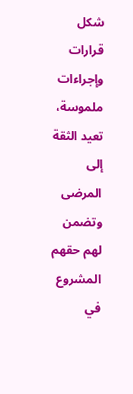شكل قرارات وإجراءات ملموسة، تعيد الثقة إلى المرضى وتضمن لهم حقهم المشروع في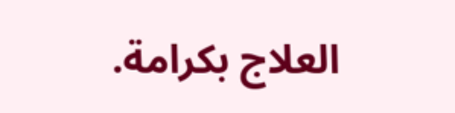العلاج بكرامة.